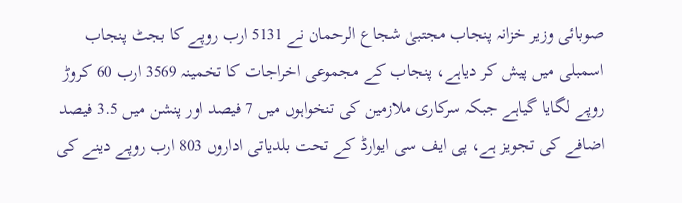صوبائی وزیر خزانہ پنجاب مجتبیٰ شجاع الرحمان نے 5131 ارب روپے کا بجٹ پنجاب اسمبلی میں پیش کر دیاہے، پنجاب کے مجموعی اخراجات کا تخمینہ 3569 ارب 60 کروڑ روپے لگایا گیاہے جبکہ سرکاری ملازمین کی تنخواہوں میں 7 فیصد اور پنشن میں 3.5 فیصد اضافے کی تجویز ہے، پی ایف سی ایوارڈ کے تحت بلدیاتی اداروں 803 ارب روپے دینے کی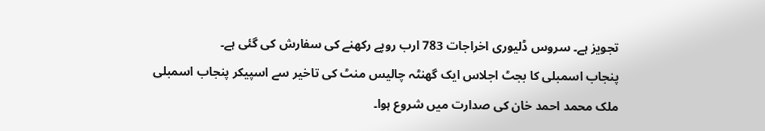تجویز ہے۔ سروس ڈلیوری اخراجات 783 ارب روپے رکھنے کی سفارش کی گئی ہے۔
پنجاب اسمبلی کا بجٹ اجلاس ایک گھنٹہ چالیس منٹ کی تاخیر سے اسپیکر پنجاب اسمبلی ملک محمد احمد خان کی صدارت میں شروع ہوا۔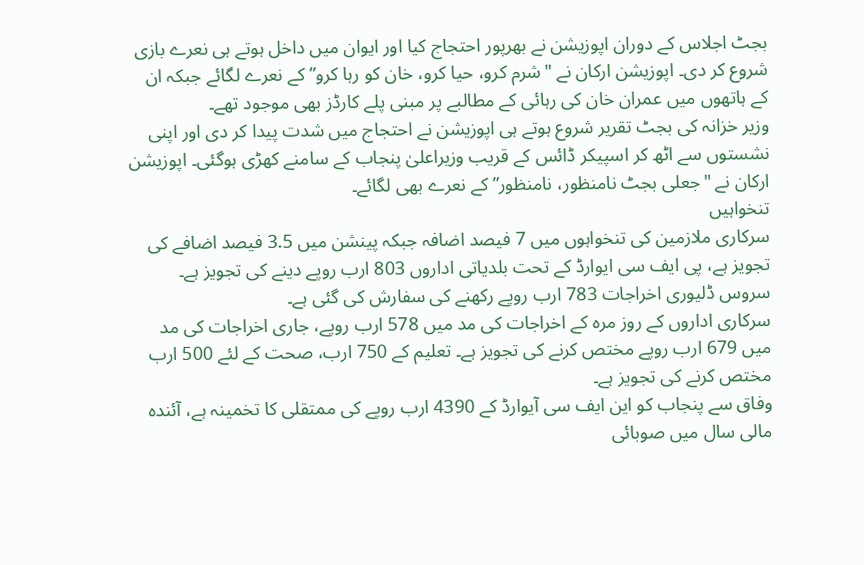بجٹ اجلاس کے دوران اپوزیشن نے بھرپور احتجاج کیا اور ایوان میں داخل ہوتے ہی نعرے بازی شروع کر دی۔ اپوزیشن ارکان نے "شرم کرو، حیا کرو، خان کو رہا کرو” کے نعرے لگائے جبکہ ان کے ہاتھوں میں عمران خان کی رہائی کے مطالبے پر مبنی پلے کارڈز بھی موجود تھے۔
وزیر خزانہ کی بجٹ تقریر شروع ہوتے ہی اپوزیشن نے احتجاج میں شدت پیدا کر دی اور اپنی نشستوں سے اٹھ کر اسپیکر ڈائس کے قریب وزیراعلیٰ پنجاب کے سامنے کھڑی ہوگئی۔ اپوزیشن ارکان نے "جعلی بجٹ نامنظور، نامنظور” کے نعرے بھی لگائے۔
تنخواہیں
سرکاری ملازمین کی تنخواہوں میں 7 فیصد اضافہ جبکہ پینشن میں 3.5 فیصد اضافے کی تجویز ہے، پی ایف سی ایوارڈ کے تحت بلدیاتی اداروں 803 ارب روپے دینے کی تجویز ہے۔ سروس ڈلیوری اخراجات 783 ارب روپے رکھنے کی سفارش کی گئی ہے۔
سرکاری اداروں کے روز مرہ کے اخراجات کی مد میں 578 ارب روپے، جاری اخراجات کی مد میں 679 ارب روپے مختص کرنے کی تجویز ہے۔ تعلیم کے 750 ارب، صحت کے لئے 500 ارب مختص کرنے کی تجویز ہے۔
وفاق سے پنجاب کو این ایف سی آیوارڈ کے 4390 ارب روپے کی ممتقلی کا تخمینہ ہے، آئندہ مالی سال میں صوبائی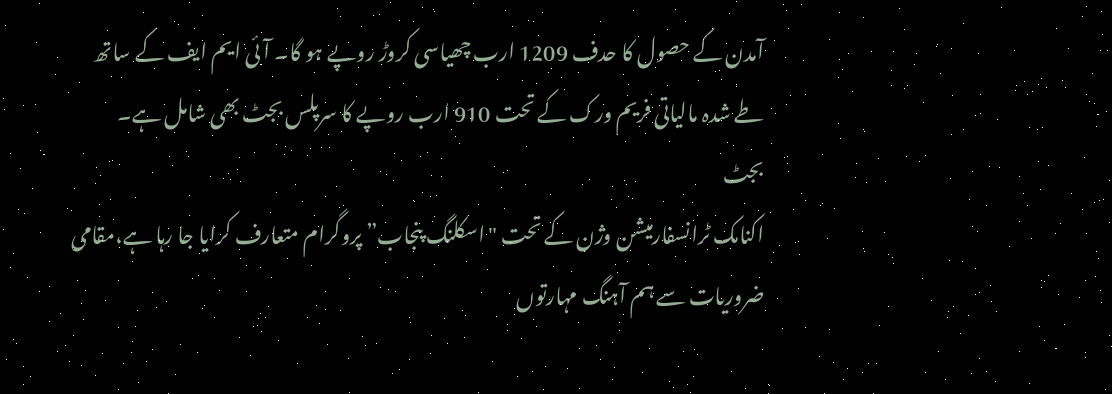آمدن کے حصول کا حدف 1209 ارب چھیاسی کروڑ روپے ہو گا۔ آئی ایم ایف کے ساتھ طے شدہ مالیاتی فریم ورک کے تحت 910 ارب روپے کا سرپلس بجٹ بھی شامل ہے۔
بجٹ
اکنامک ٹرانسفارمیشن وژن کے تحت "اسکلنگ پنجاب” پروگرام متعارف کرایا جا رہا ہے،مقامی ضروریات سے ہم آہنگ مہارتوں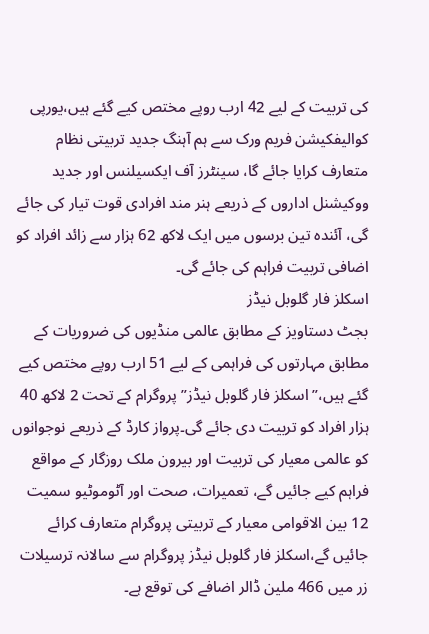کی تربیت کے لیے 42 ارب روپے مختص کیے گئے ہیں،یورپی کوالیفکیشن فریم ورک سے ہم آہنگ جدید تربیتی نظام متعارف کرایا جائے گا، سینٹرز آف ایکسیلنس اور جدید ووکیشنل اداروں کے ذریعے ہنر مند افرادی قوت تیار کی جائے گی، آئندہ تین برسوں میں ایک لاکھ 62 ہزار سے زائد افراد کو اضافی تربیت فراہم کی جائے گی۔
اسکلز فار گلوبل نیڈز
بجٹ دستاویز کے مطابق عالمی منڈیوں کی ضروریات کے مطابق مہارتوں کی فراہمی کے لیے 51 ارب روپے مختص کیے گئے ہیں،”اسکلز فار گلوبل نیڈز” پروگرام کے تحت 2 لاکھ 40 ہزار افراد کو تربیت دی جائے گی۔پرواز کارڈ کے ذریعے نوجوانوں کو عالمی معیار کی تربیت اور بیرون ملک روزگار کے مواقع فراہم کیے جائیں گے، تعمیرات، صحت اور آٹوموٹیو سمیت 12 بین الاقوامی معیار کے تربیتی پروگرام متعارف کرائے جائیں گے،اسکلز فار گلوبل نیڈز پروگرام سے سالانہ ترسیلات زر میں 466 ملین ڈالر اضافے کی توقع ہے۔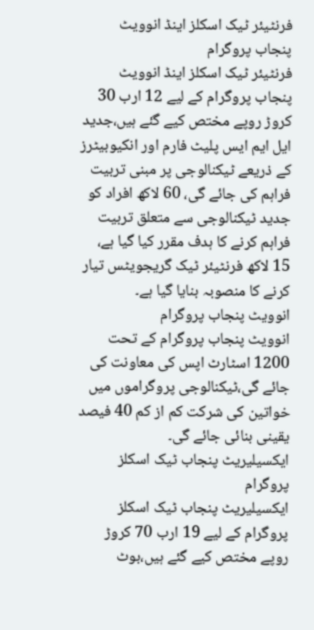فرنٹیئر ٹیک اسکلز اینڈ انوویٹ پنجاب پروگرام
فرنٹیئر ٹیک اسکلز اینڈ انوویٹ پنجاب پروگرام کے لیے 12 ارب 30 کروڑ روپے مختص کیے گئے ہیں،جدید ایل ایم ایس پلیٹ فارم اور انکیوبیٹرز کے ذریعے ٹیکنالوجی پر مبنی تربیت فراہم کی جائے گی، 60 لاکھ افراد کو جدید ٹیکنالوجی سے متعلق تربیت فراہم کرنے کا ہدف مقرر کیا گیا ہے، 15 لاکھ فرنٹیئر ٹیک گریجویٹس تیار کرنے کا منصوبہ بنایا گیا ہے۔
انوویٹ پنجاب پروگرام
انوویٹ پنجاب پروگرام کے تحت 1200 اسٹارٹ اپس کی معاونت کی جائے گی،ٹیکنالوجی پروگراموں میں خواتین کی شرکت کم از کم 40 فیصد یقینی بنائی جائے گی۔
ایکسیلیریٹ پنجاب ٹیک اسکلز پروگرام
ایکسیلیریٹ پنجاب ٹیک اسکلز پروگرام کے لیے 19 ارب 70 کروڑ روپے مختص کیے گئے ہیں،بوٹ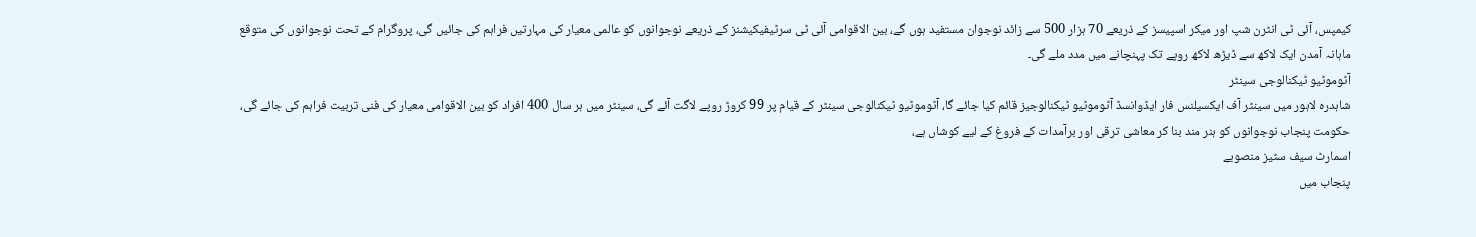کیمپس، آئی ٹی انٹرن شپ اور میکر اسپیسز کے ذریعے 70 ہزار 500 سے زائد نوجوان مستفید ہوں گے، بین الاقوامی آئی ٹی سرٹیفیکیشنز کے ذریعے نوجوانوں کو عالمی معیار کی مہارتیں فراہم کی جائیں گی، پروگرام کے تحت نوجوانوں کی متوقع ماہانہ آمدن ایک لاکھ سے ڈیڑھ لاکھ روپے تک پہنچانے میں مدد ملے گی۔
آٹوموٹیو ٹیکنالوجی سینٹر
شاہدرہ لاہور میں سینٹر آف ایکسیلنس فار ایڈوانسڈ آٹوموٹیو ٹیکنالوجیز قائم کیا جائے گا، آٹوموٹیو ٹیکنالوجی سینٹر کے قیام پر 99 کروڑ روپے لاگت آئے گی، سینٹر میں ہر سال 400 افراد کو بین الاقوامی معیار کی فنی تربیت فراہم کی جائے گی، حکومت پنجاب نوجوانوں کو ہنر مند بنا کر معاشی ترقی اور برآمدات کے فروغ کے لیے کوشاں ہے،
اسمارٹ سیف سٹیز منصوبے
پنجاب میں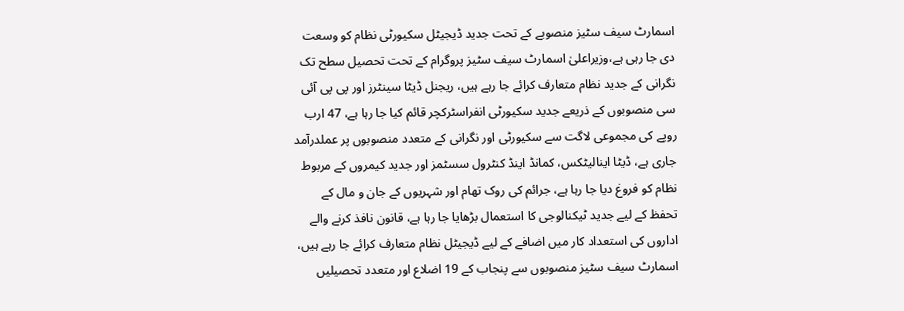اسمارٹ سیف سٹیز منصوبے کے تحت جدید ڈیجیٹل سکیورٹی نظام کو وسعت دی جا رہی ہے،وزیراعلیٰ اسمارٹ سیف سٹیز پروگرام کے تحت تحصیل سطح تک نگرانی کے جدید نظام متعارف کرائے جا رہے ہیں، ریجنل ڈیٹا سینٹرز اور پی پی آئی سی منصوبوں کے ذریعے جدید سکیورٹی انفراسٹرکچر قائم کیا جا رہا ہے، 47 ارب روپے کی مجموعی لاگت سے سکیورٹی اور نگرانی کے متعدد منصوبوں پر عملدرآمد جاری ہے، ڈیٹا اینالیٹکس، کمانڈ اینڈ کنٹرول سسٹمز اور جدید کیمروں کے مربوط نظام کو فروغ دیا جا رہا ہے، جرائم کی روک تھام اور شہریوں کے جان و مال کے تحفظ کے لیے جدید ٹیکنالوجی کا استعمال بڑھایا جا رہا ہے، قانون نافذ کرنے والے اداروں کی استعداد کار میں اضافے کے لیے ڈیجیٹل نظام متعارف کرائے جا رہے ہیں، اسمارٹ سیف سٹیز منصوبوں سے پنجاب کے 19 اضلاع اور متعدد تحصیلیں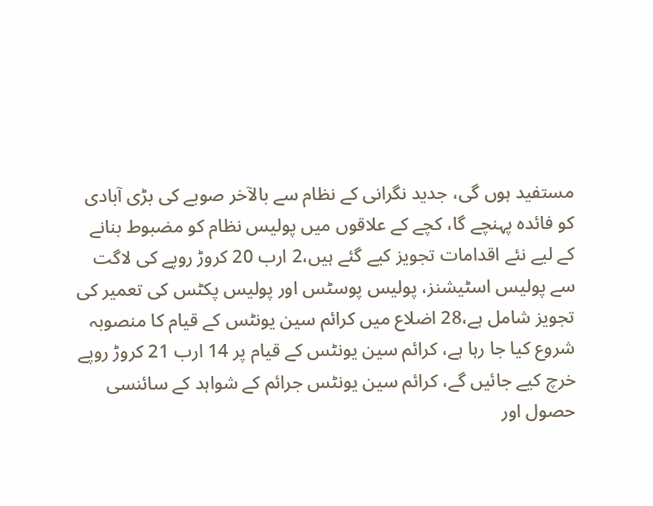مستفید ہوں گی، جدید نگرانی کے نظام سے بالآخر صوبے کی بڑی آبادی کو فائدہ پہنچے گا، کچے کے علاقوں میں پولیس نظام کو مضبوط بنانے کے لیے نئے اقدامات تجویز کیے گئے ہیں،2 ارب 20 کروڑ روپے کی لاگت سے پولیس اسٹیشنز، پولیس پوسٹس اور پولیس پکٹس کی تعمیر کی تجویز شامل ہے،28 اضلاع میں کرائم سین یونٹس کے قیام کا منصوبہ شروع کیا جا رہا ہے، کرائم سین یونٹس کے قیام پر 14 ارب 21 کروڑ روپے خرچ کیے جائیں گے، کرائم سین یونٹس جرائم کے شواہد کے سائنسی حصول اور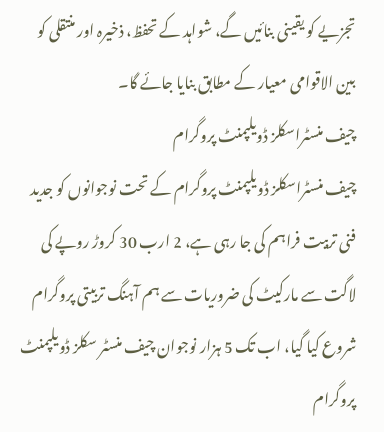تجزیے کو یقینی بنائیں گے، شواہد کے تحفظ، ذخیرہ اور منتقلی کو بین الاقوامی معیار کے مطابق بنایا جائے گا۔
چیف منسٹراسکلز ڈویلپمنٹ پروگرام
چیف منسٹراسکلز ڈویلپمنٹ پروگرام کے تحت نوجوانوں کو جدید فنی تربیت فراہم کی جا رہی ہے، 2 ارب 30 کروڑ روپے کی لاگت سے مارکیٹ کی ضروریات سے ہم آہنگ تربیتی پروگرام شروع کیا گیا، اب تک 5 ہزار نوجوان چیف منسٹر سکلز ڈویلپمنٹ پروگرام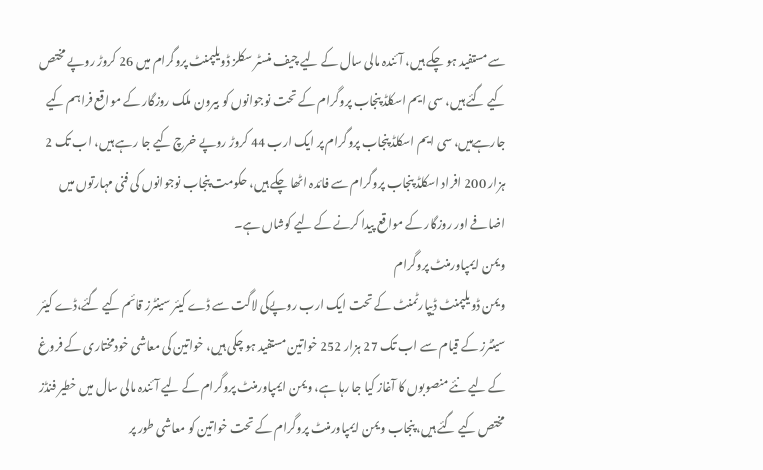سے مستفید ہو چکے ہیں، آئندہ مالی سال کے لیے چیف منسٹر سکلز ڈویلپمنٹ پروگرام میں 26 کروڑ روپے مختص کیے گئے ہیں، سی ایم اسکلڈ پنجاب پروگرام کے تحت نوجوانوں کو بیرون ملک روزگار کے مواقع فراہم کیے جارہےہیں، سی ایم اسکلڈ پنجاب پروگرام پر ایک ارب 44 کروڑ روپے خرچ کیے جا رہے ہیں، اب تک 2 ہزار 200 افراد اسکلڈ پنجاب پروگرام سے فائدہ اٹھا چکے ہیں، حکومت پنجاب نوجوانوں کی فنی مہارتوں میں اضافے اور روزگار کے مواقع پیدا کرنے کے لیے کوشاں ہے۔
ویمن ایمپاورمنٹ پروگرام
ویمن ڈویلپمنٹ ڈیپارٹمنٹ کے تحت ایک ارب روپےکی لاگت سے ڈے کیئر سینٹرز قائم کیے گئے،ڈے کیئر سینٹرز کے قیام سے اب تک 27 ہزار 252 خواتین مستفید ہو چکی ہیں، خواتین کی معاشی خودمختاری کے فروغ کے لیے نئے منصوبوں کا آغاز کیا جا رہا ہے، ویمن ایمپاورمنٹ پروگرام کے لیے آئندہ مالی سال میں خطیر فنڈز مختص کیے گئے ہیں، پنجاب ویمن ایمپاورمنٹ پروگرام کے تحت خواتین کو معاشی طور پر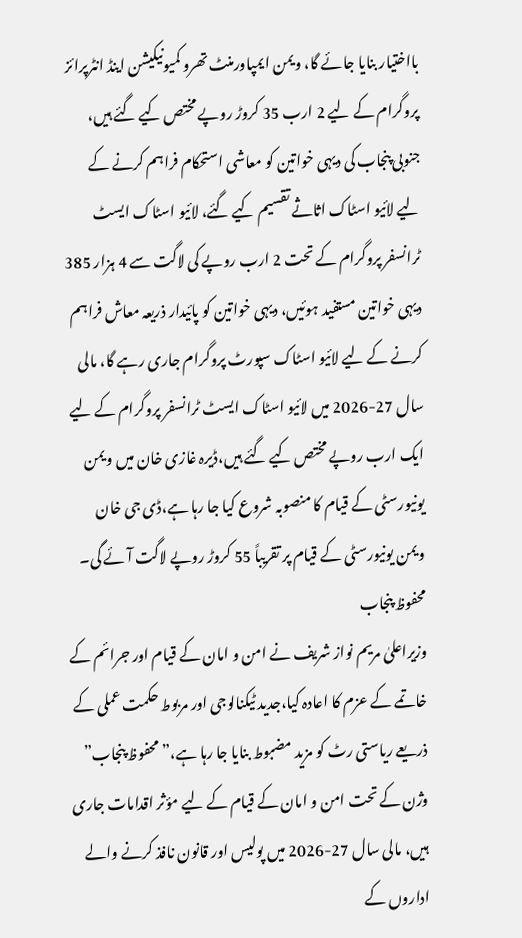بااختیار بنایا جائے گا، ویمن ایمپاورمنٹ تھرو کمیونیکیشن اینڈ انٹرپرائز پروگرام کے لیے 2 ارب 35 کروڑ روپے مختص کیے گئے ہیں، جنوبی پنجاب کی دیہی خواتین کو معاشی استحکام فراہم کرنے کے لیے لائیو اسٹاک اثاثے تقسیم کیے گئے، لائیو اسٹاک ایسٹ ٹرانسفر پروگرام کے تحت 2 ارب روپے کی لاگت سے 4 ہزار 385 دیہی خواتین مستفید ہوئیں، دیہی خواتین کو پائیدار ذریعہ معاش فراہم کرنے کے لیے لائیو اسٹاک سپورٹ پروگرام جاری رہے گا، مالی سال 27-2026 میں لائیو اسٹاک ایسٹ ٹرانسفر پروگرام کے لیے ایک ارب روپے مختص کیے گئے ہیں،ڈیرہ غازی خان میں ویمن یونیورسٹی کے قیام کا منصوبہ شروع کیا جا رہا ہے،ڈی جی خان ویمن یونیورسٹی کے قیام پر تقریباً 55 کروڑ روپے لاگت آئے گی۔
محفوظ پنجاب
وزیراعلیٰ مریم نواز شریف نے امن و امان کے قیام اور جرائم کے خاتمے کے عزم کا اعادہ کیا،جدید ٹیکنالوجی اور مربوط حکمت عملی کے ذریعے ریاستی رٹ کو مزید مضبوط بنایا جا رہا ہے،”محفوظ پنجاب” وژن کے تحت امن و امان کے قیام کے لیے مؤثر اقدامات جاری ہیں، مالی سال 27-2026 میں پولیس اور قانون نافذ کرنے والے اداروں کے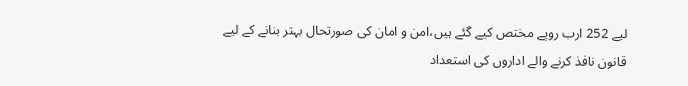لیے 252 ارب روپے مختص کیے گئے ہیں،امن و امان کی صورتحال بہتر بنانے کے لیے قانون نافذ کرنے والے اداروں کی استعداد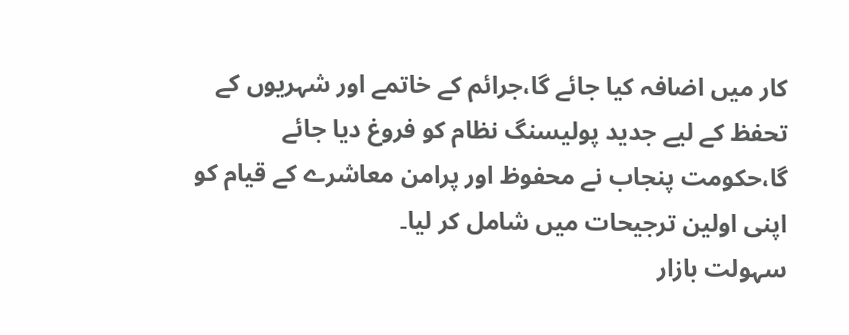کار میں اضافہ کیا جائے گا،جرائم کے خاتمے اور شہریوں کے تحفظ کے لیے جدید پولیسنگ نظام کو فروغ دیا جائے گا،حکومت پنجاب نے محفوظ اور پرامن معاشرے کے قیام کو اپنی اولین ترجیحات میں شامل کر لیا۔
سہولت بازار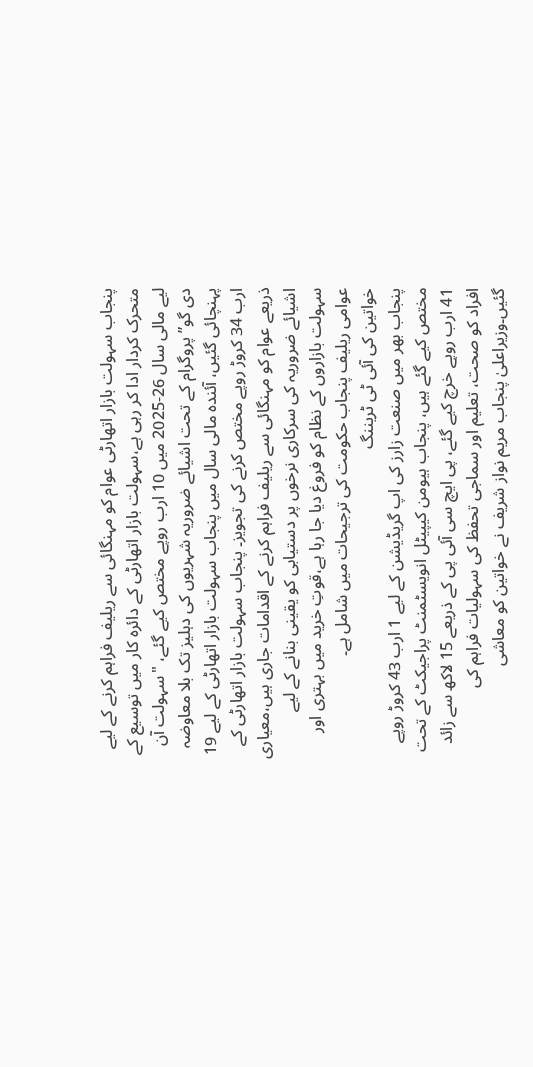پنجاب سہولت بازار اتھارٹی عوام کو مہنگائی سے ریلیف فراہم کرنے کے لیے متحرک کردار ادا کر رہی ہے،سہولت بازار اتھارٹی کے دائرہ کار میں توسیع کے لیے مالی سال 26-2025 میں 10 ارب روپے مختص کیے گئے، "سہولت آن دی گو” پروگرام کے تحت اشیائے ضروریہ شہریوں کی دہلیز تک بلا معاوضہ پہنچائی گئیں، آئندہ مالی سال میں پنجاب سہولت بازار اتھارٹی کے لیے 19 ارب 34 کروڑ روپے مختص کرنے کی تجویز۔ پنجاب سہولت بازار اتھارٹی کے ذریعے عوام کو مہنگائی سے ریلیف فراہم کرنے کے اقدامات جاری ہیں،معیاری اشیائے ضروریہ کی سرکاری نرخوں پر دستیابی کو یقینی بنانے کے لیے سہولت بازاروں کے نظام کو فروغ دیا جا رہا ہے،قوتِ خرید میں بہتری اور عوامی ریلیف پنجاب حکومت کی ترجیحات میں شامل ہے۔
خواتین کی آئی ٹی ٹریننگ
پنجاب بھر میں صنعت زارز کی اپ گریڈیشن کے لیے 1 ارب 43 کروڑ روپے مختص کیے گئے ہیں، پنجاب ہیومن کیپیٹل انویسٹمنٹ پراجیکٹ کے تحت 41 ارب روپے خرچ کیے گئے، پی ایچ سی آئی پی کے ذریعے 15 لاکھ سے زائد افراد کو صحت، تعلیم اور سماجی تحفظ کی سہولیات فراہم کی گئیں۔وزیراعلیٰ پنجاب مریم نواز شریف نے خواتین کو معاشی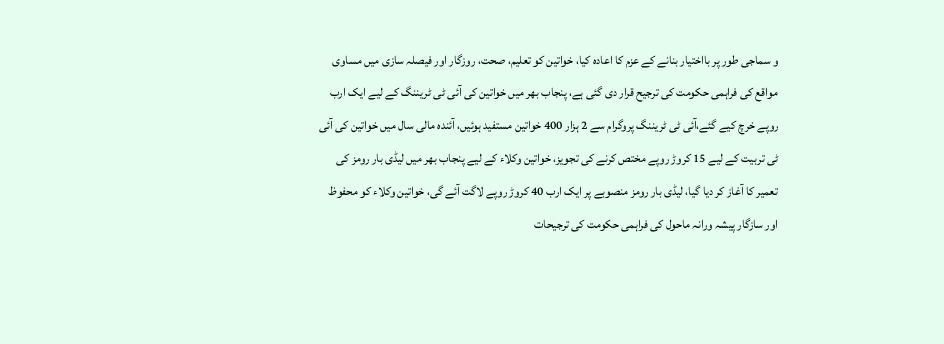و سماجی طور پر بااختیار بنانے کے عزم کا اعادہ کیا، خواتین کو تعلیم، صحت، روزگار اور فیصلہ سازی میں مساوی مواقع کی فراہمی حکومت کی ترجیح قرار دی گئی ہے، پنجاب بھر میں خواتین کی آئی ٹی ٹریننگ کے لیے ایک ارب روپے خرچ کیے گئے،آئی ٹی ٹریننگ پروگرام سے 2 ہزار 400 خواتین مستفید ہوئیں، آئندہ مالی سال میں خواتین کی آئی ٹی تربیت کے لیے 15 کروڑ روپے مختص کرنے کی تجویز، خواتین وکلاء کے لیے پنجاب بھر میں لیڈی بار رومز کی تعمیر کا آغاز کر دیا گیا، لیڈی بار رومز منصوبے پر ایک ارب 40 کروڑ روپے لاگت آئے گی، خواتین وکلاء کو محفوظ اور سازگار پیشہ ورانہ ماحول کی فراہمی حکومت کی ترجیحات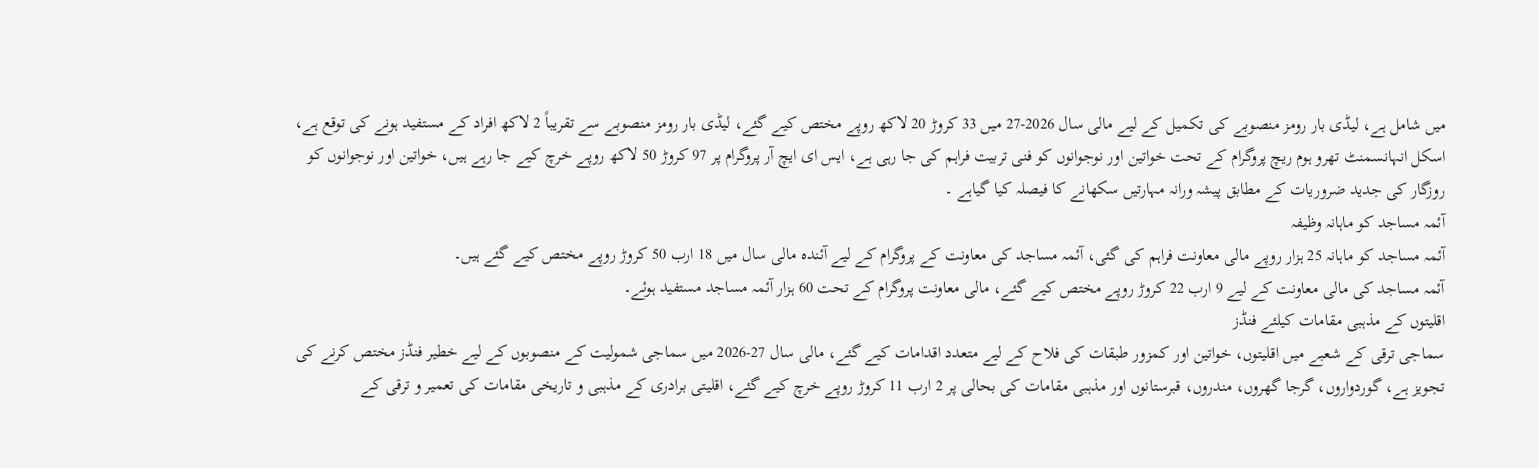میں شامل ہے، لیڈی بار رومز منصوبے کی تکمیل کے لیے مالی سال 2026-27 میں 33 کروڑ 20 لاکھ روپے مختص کیے گئے، لیڈی بار رومز منصوبے سے تقریباً 2 لاکھ افراد کے مستفید ہونے کی توقع ہے، اسکل انہانسمنٹ تھرو ہوم ریچ پروگرام کے تحت خواتین اور نوجوانوں کو فنی تربیت فراہم کی جا رہی ہے، ایس ای ایچ آر پروگرام پر 97 کروڑ 50 لاکھ روپے خرچ کیے جا رہے ہیں، خواتین اور نوجوانوں کو روزگار کی جدید ضروریات کے مطابق پیشہ ورانہ مہارتیں سکھانے کا فیصلہ کیا گیاہے ۔
آئمہ مساجد کو ماہانہ وظیفہ
آئمہ مساجد کو ماہانہ 25 ہزار روپے مالی معاونت فراہم کی گئی، آئمہ مساجد کی معاونت کے پروگرام کے لیے آئندہ مالی سال میں 18 ارب 50 کروڑ روپے مختص کیے گئے ہیں۔
آئمہ مساجد کی مالی معاونت کے لیے 9 ارب 22 کروڑ روپے مختص کیے گئے، مالی معاونت پروگرام کے تحت 60 ہزار آئمہ مساجد مستفید ہوئے۔
اقلیتوں کے مذہبی مقامات کیلئے فنڈز
سماجی ترقی کے شعبے میں اقلیتوں، خواتین اور کمزور طبقات کی فلاح کے لیے متعدد اقدامات کیے گئے، مالی سال 27-2026 میں سماجی شمولیت کے منصوبوں کے لیے خطیر فنڈز مختص کرنے کی تجویز ہے، گوردواروں، گرجا گھروں، مندروں، قبرستانوں اور مذہبی مقامات کی بحالی پر 2 ارب 11 کروڑ روپے خرچ کیے گئے، اقلیتی برادری کے مذہبی و تاریخی مقامات کی تعمیر و ترقی کے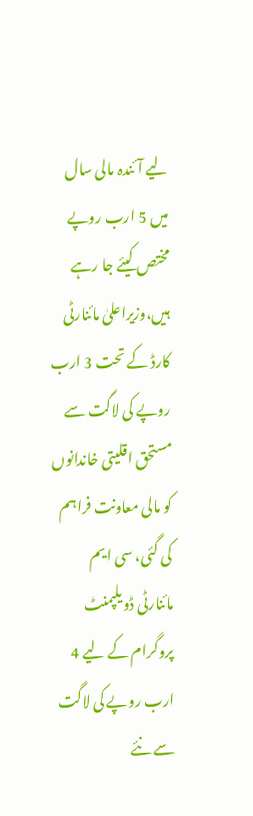لیے آئندہ مالی سال میں 5 ارب روپے مختص کیئے جا رہے ہیں،وزیراعلیٰ مائنارٹی کارڈ کے تحت 3 ارب روپے کی لاگت سے مستحق اقلیتی خاندانوں کو مالی معاونت فراہم کی گئی، سی ایم مائنارٹی ڈویلپمنٹ پروگرام کے لیے 4 ارب روپے کی لاگت سے نئے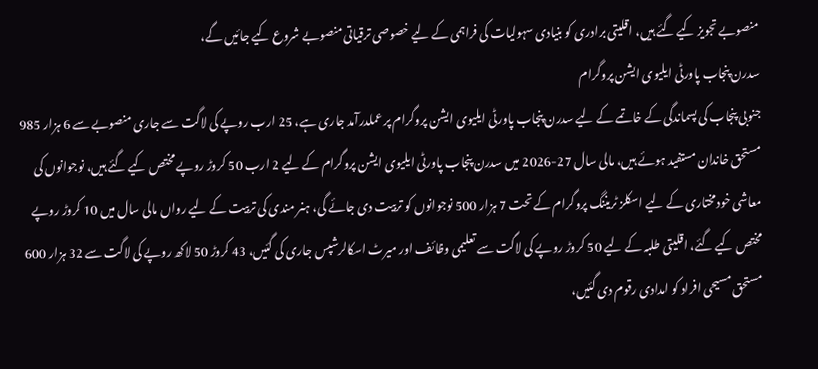منصوبے تجویز کیے گئے ہیں، اقلیتی برادری کو بنیادی سہولیات کی فراہمی کے لیے خصوصی ترقیاتی منصوبے شروع کیے جائیں گے،
سدرن پنجاب پاورٹی ایلیوی ایشن پروگرام
جنوبی پنجاب کی پسماندگی کے خاتمے کے لیے سدرن پنجاب پاورٹی ایلیوی ایشن پروگرام پر عملدرآمد جاری ہے، 25 ارب روپے کی لاگت سے جاری منصوبے سے 6 ہزار 985 مستحق خاندان مستفید ہوئے ہیں، مالی سال 27-2026 میں سدرن پنجاب پاورٹی ایلیوی ایشن پروگرام کے لیے 2 ارب 50 کروڑ روپے مختص کیے گئے ہیں، نوجوانوں کی معاشی خودمختاری کے لیے اسکلز ٹریننگ پروگرام کے تحت 7 ہزار 500 نوجوانوں کو تربیت دی جائے گی، ہنر مندی کی تربیت کے لیے رواں مالی سال میں 10 کروڑ روپے مختص کیے گئے، اقلیتی طلبہ کے لیے 50 کروڑ روپے کی لاگت سے تعلیمی وظائف اور میرٹ اسکالرشپس جاری کی گئیں، 43 کروڑ 50 لاکھ روپے کی لاگت سے 32 ہزار 600 مستحق مسیحی افراد کو امدادی رقوم دی گئیں،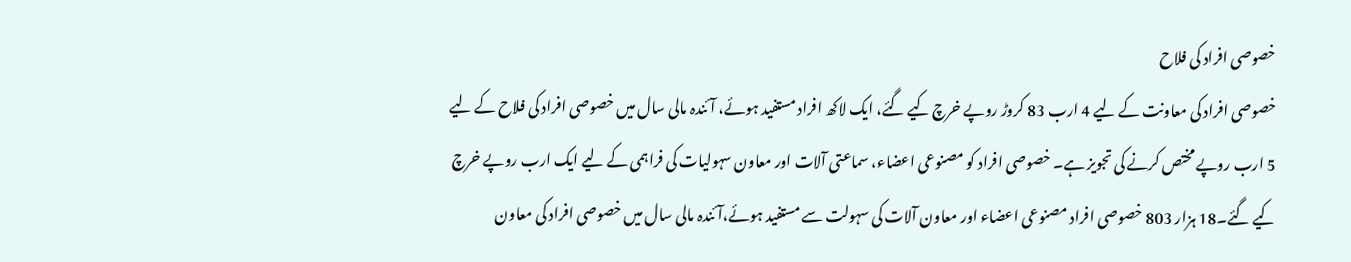خصوصی افراد کی فلاح
خصوصی افراد کی معاونت کے لیے 4 ارب 83 کروڑ روپے خرچ کیے گئے، ایک لاکھ افراد مستفید ہوئے، آئندہ مالی سال میں خصوصی افراد کی فلاح کے لیے 5 ارب روپے مختص کرنے کی تجویز ہے۔ خصوصی افراد کو مصنوعی اعضاء، سماعتی آلات اور معاون سہولیات کی فراہمی کے لیے ایک ارب روپے خرچ کیے گئے۔18 ہزار 803 خصوصی افراد مصنوعی اعضاء اور معاون آلات کی سہولت سے مستفید ہوئے،آئندہ مالی سال میں خصوصی افراد کی معاون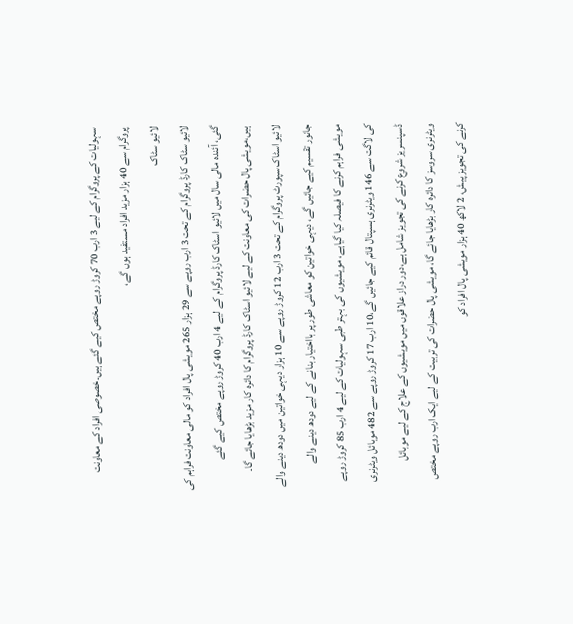سہولیات کے پروگرام کے لیے 3 ارب 70 کروڑ روپے مختص کیے گئے ہیں۔خصوصی افراد کے معاونت پروگرام سے 40 ہزار مزید افراد مستفید ہوں گے،
لائیو سٹاک
لائیو سٹاک کارڈ پروگرام کے تحت 3 ارب روپے سے 29 ہزار 265 مویشی پال افراد کو مالی معاونت فراہم کی گئی، آئندہ مالی سال میں لائیو اسٹاک کارڈ پروگرام کے لیے 4 ارب 40 کروڑ روپے مختص کیے گئے ہیں،مویشی پال حضرات کی معاونت کے لیے لائیو اسٹاک کارڈ پروگرام کا دائرہ کار مزید بڑھایا جائے گا۔
لائیو اسٹاک سپورٹ پروگرام کے تحت 3 ارب 12 کروڑ روپے سے 10 ہزار دیہی خواتین میں دودھ دینے والے جانور تقسیم کیے جائیں گے، دیہی خواتین کو معاشی طور پر بااختیار بنانے کے لیے دودھ دینے والے مویشی فراہم کرنے کا فیصلہ کیا گیاہے، مویشیوں کی بہتر طبی سہولیات کے لیے 4 ارب 85 کروڑ روپے کی لاگت سے 146 ویٹرنری ہسپتال قائم کیے جائیں گے،10 ارب 17 کروڑ روپے سے 482 موبائل ویٹرنری ڈسپنسریز شروع کرنے کی تجویز شامل ہے،دور دراز علاقوں میں مویشیوں کے علاج کے لیے موبائل ویٹرنری سروسز کا دائرہ کار بڑھایا جائے گا، مویشی پال حضرات کی تربیت کے لیے ایک ارب روپے مختص کرنے کی تجویز پیش، 2 لاکھ 40 ہزار مویشی پال افراد کو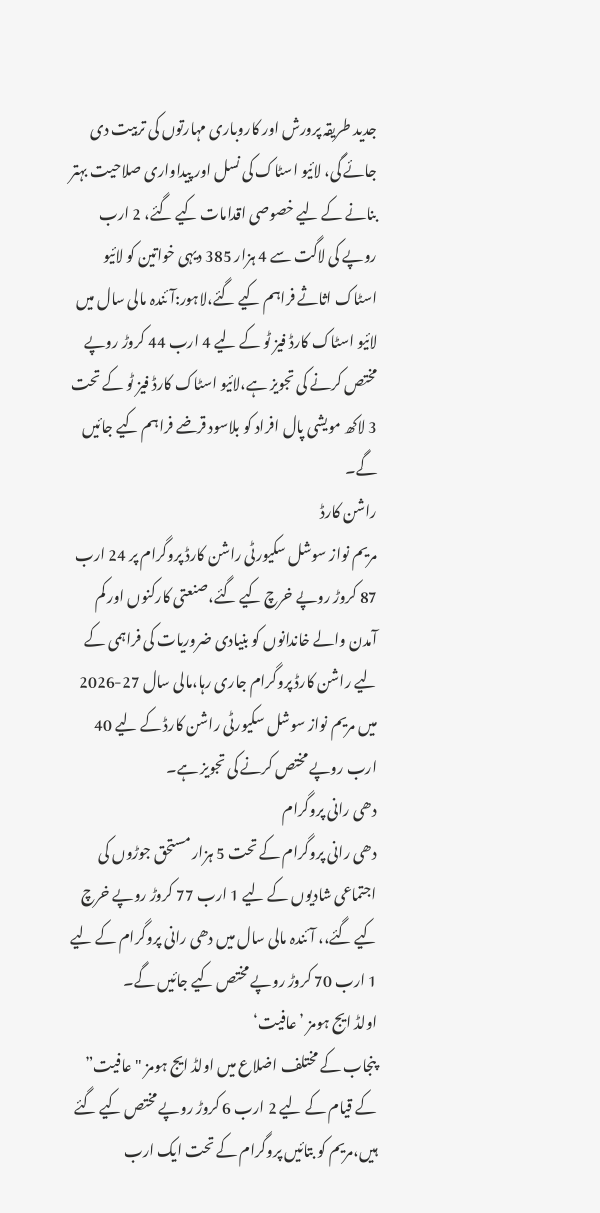جدید طریقہ پرورش اور کاروباری مہارتوں کی تربیت دی جائے گی، لائیو اسٹاک کی نسل اور پیداواری صلاحیت بہتر بنانے کے لیے خصوصی اقدامات کیے گئے، 2 ارب روپے کی لاگت سے 4 ہزار 385 دیہی خواتین کو لائیو اسٹاک اثاثے فراہم کیے گئے،لاہور:آئندہ مالی سال میں لائیو اسٹاک کارڈ فیز ٹو کے لیے 4 ارب 44 کروڑ روپے مختص کرنے کی تجویز ہے،لائیو اسٹاک کارڈ فیز ٹو کے تحت 3 لاکھ مویشی پال افراد کو بلاسود قرضے فراہم کیے جائیں گے۔
راشن کارڈ
مریم نواز سوشل سکیورٹی راشن کارڈ پروگرام پر 24 ارب 87 کروڑ روپے خرچ کیے گئے،صنعتی کارکنوں اور کم آمدن والے خاندانوں کو بنیادی ضروریات کی فراہمی کے لیے راشن کارڈ پروگرام جاری رہا،مالی سال 27-2026 میں مریم نواز سوشل سکیورٹی راشن کارڈ کے لیے 40 ارب روپے مختص کرنے کی تجویز ہے۔
دھی رانی پروگرام
دھی رانی پروگرام کے تحت 5 ہزار مستحق جوڑوں کی اجتماعی شادیوں کے لیے 1 ارب 77 کروڑ روپے خرچ کیے گئے،، آئندہ مالی سال میں دھی رانی پروگرام کے لیے 1 ارب 70 کروڑ روپے مختص کیے جائیں گے۔
اولڈ ایج ہومز ’عافیت‘
پنجاب کے مختلف اضلاع میں اولڈ ایج ہومز "عافیت” کے قیام کے لیے 2 ارب 6 کروڑ روپے مختص کیے گئے ہیں،مریم کو بتائیں پروگرام کے تحت ایک ارب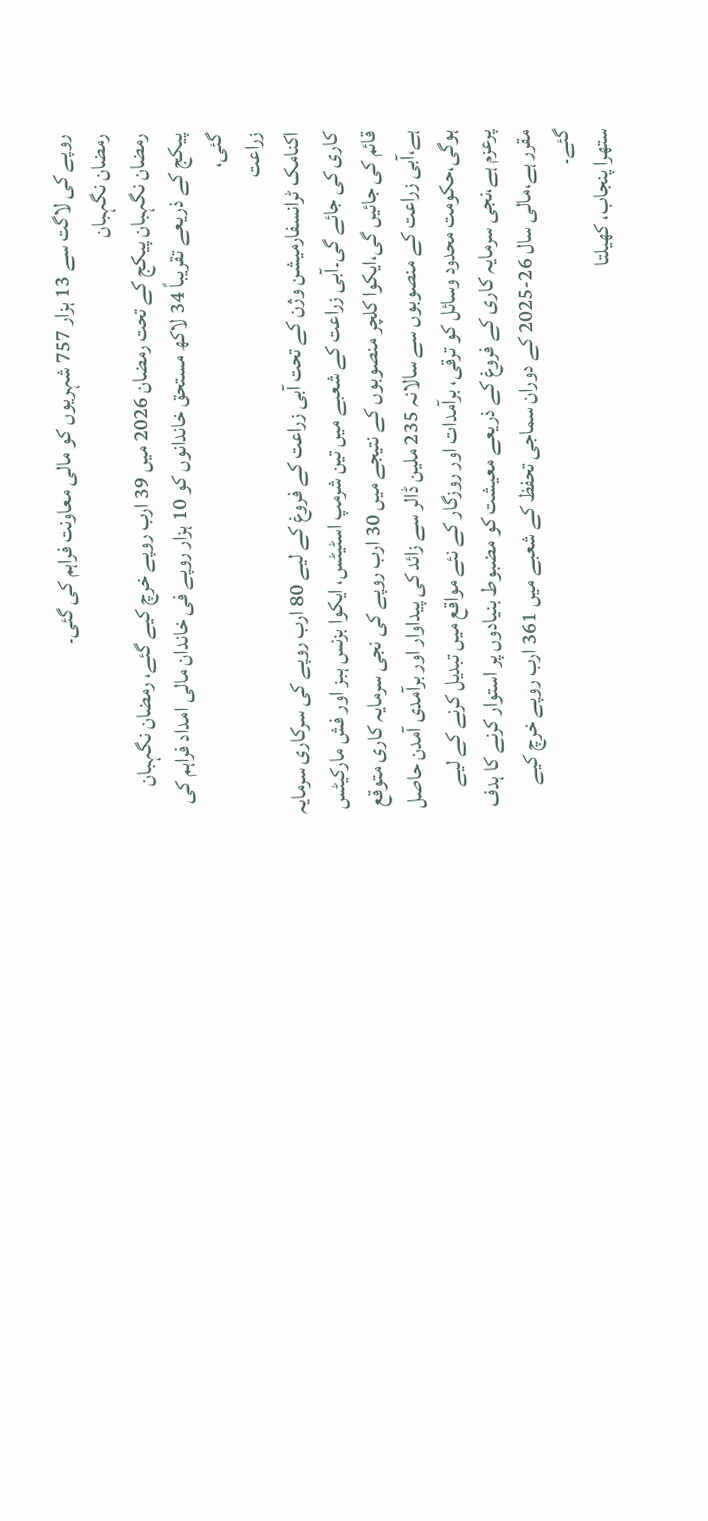روپے کی لاگت سے 13 ہزار 757 شہریوں کو مالی معاونت فراہم کی گئی۔
رمضان نگہبان
رمضان نگہبان پیکج کے تحت رمضان 2026 میں 39 ارب روپے خرچ کیے گئے، رمضان نگہبان پیکج کے ذریعے تقریباً 34 لاکھ مستحق خاندانوں کو 10 ہزار روپے فی خاندان مالی امداد فراہم کی گئی،
زراعت
اکنامک ٹرانسفارمیشن وژن کے تحت آبی زراعت کے فروغ کے لیے 80 ارب روپے کی سرکاری سرمایہ کاری کی جائے گی۔آبی زراعت کے شعبے میں تین شرمپ اسٹیٹس، ایکوا بزنس ہبز اور فش مارکیٹس قائم کی جائیں گی،ایکوا کلچر منصوبوں کے نتیجے میں 30 ارب روپے کی نجی سرمایہ کاری متوقع ہے،آبی زراعت کے منصوبوں سے سالانہ 235 ملین ڈالر سے زائد کی پیداوار اور برآمدی آمدن حاصل ہوگی،حکومت محدود وسائل کو ترقی، برآمدات اور روزگار کے نئے مواقع میں تبدیل کرنے کے لیے پرعزم ہے،نجی سرمایہ کاری کے فروغ کے ذریعے معیشت کو مضبوط بنیادوں پر استوار کرنے کا ہدف مقرر ہے،مالی سال 26-2025 کے دوران سماجی تحفظ کے شعبے میں 361 ارب روپے خرچ کیے گئے۔
ستھرا پنجاب، کھیلتا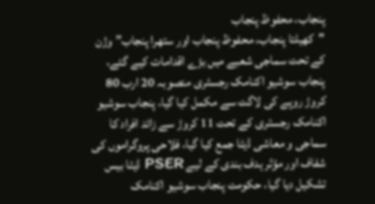پنجاب، محفوظ پنجاب
"کھیلتا پنجاب، محفوظ پنجاب اور ستھرا پنجاب” وژن کے تحت سماجی شعبے میں بڑے اقدامات کیے گئے، پنجاب سوشیو اکنامک رجسٹری منصوبہ 20 ارب 80 کروڑ روپے کی لاگت سے مکمل کیا گیا، پنجاب سوشیو اکنامک رجسٹری کے تحت 11 کروڑ سے زائد افراد کا سماجی و معاشی ڈیٹا جمع کیا گیا، فلاحی پروگراموں کی شفاف اور مؤثر ہدف بندی کے لیے PSER ڈیٹا بیس تشکیل دیا گیا، حکومت پنجاب سوشیو اکنامک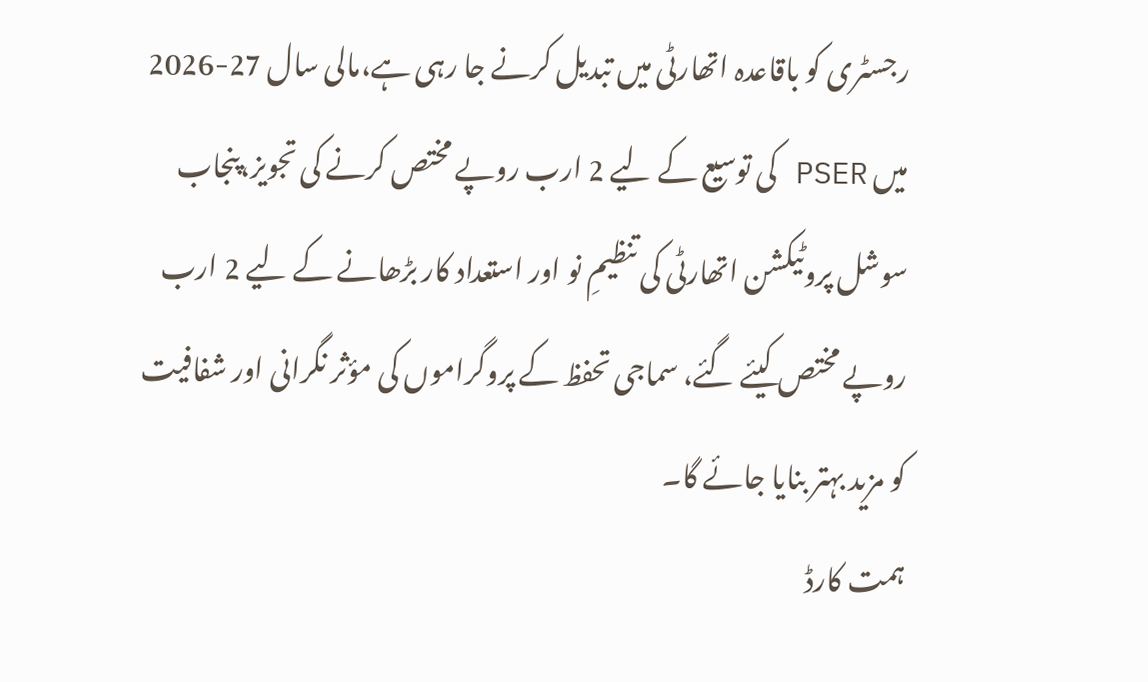رجسٹری کو باقاعدہ اتھارٹی میں تبدیل کرنے جا رہی ہے،مالی سال 27-2026 میں PSER کی توسیع کے لیے 2 ارب روپے مختص کرنے کی تجویز،پنجاب سوشل پروٹیکشن اتھارٹی کی تنظیمِ نو اور استعداد کار بڑھانے کے لیے 2 ارب روپے مختص کیئے گئے، سماجی تحفظ کے پروگراموں کی مؤثر نگرانی اور شفافیت کو مزید بہتر بنایا جائے گا۔
ہمت کارڈ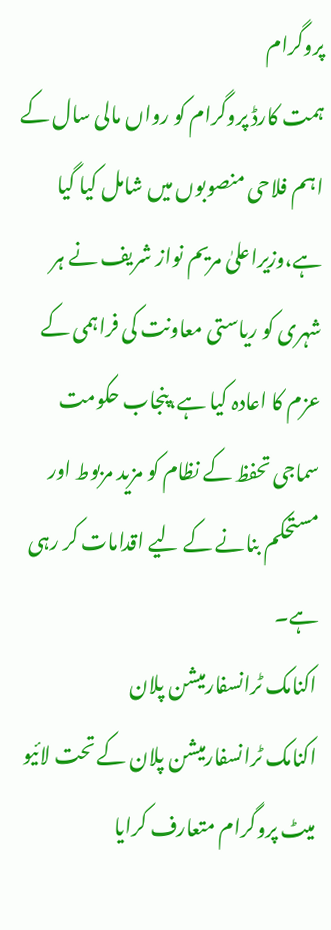پروگرام
ہمت کارڈ پروگرام کو رواں مالی سال کے اہم فلاحی منصوبوں میں شامل کیا گیا ہے،وزیراعلیٰ مریم نواز شریف نے ہر شہری کو ریاستی معاونت کی فراہمی کے عزم کا اعادہ کیا ہے،پنجاب حکومت سماجی تحفظ کے نظام کو مزید مربوط اور مستحکم بنانے کے لیے اقدامات کر رہی ہے۔
اکنامک ٹرانسفارمیشن پلان
اکنامک ٹرانسفارمیشن پلان کے تحت لائیو میٹ پروگرام متعارف کرایا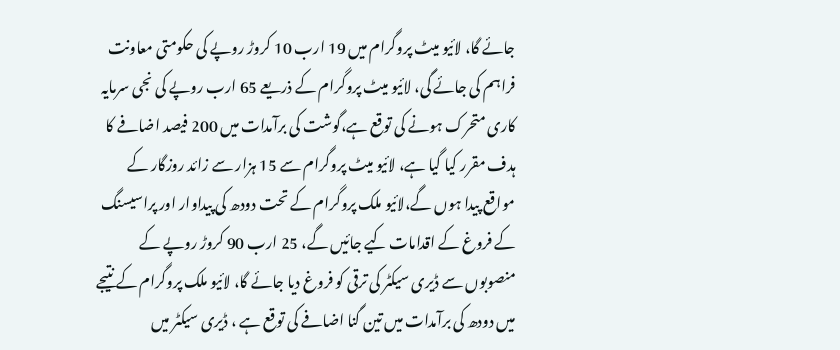جائے گا، لائیو میٹ پروگرام میں 19 ارب 10 کروڑ روپے کی حکومتی معاونت فراہم کی جائے گی، لائیو میٹ پروگرام کے ذریعے 65 ارب روپے کی نجی سرمایہ کاری متحرک ہونے کی توقع ہے،گوشت کی برآمدات میں 200 فیصد اضافے کا ہدف مقرر کیا گیا ہے، لائیو میٹ پروگرام سے 15 ہزار سے زائد روزگار کے مواقع پیدا ہوں گے،لائیو ملک پروگرام کے تحت دودھ کی پیداوار اور پراسیسنگ کے فروغ کے اقدامات کیے جائیں گے، 25 ارب 90 کروڑ روپے کے منصوبوں سے ڈیری سیکٹر کی ترقی کو فروغ دیا جائے گا، لائیو ملک پروگرام کے نتیجے میں دودھ کی برآمدات میں تین گنا اضافے کی توقع ہے ، ڈیری سیکٹر میں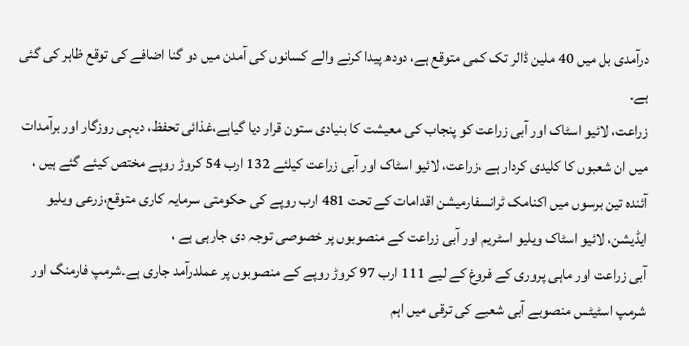درآمدی بل میں 40 ملین ڈالر تک کمی متوقع ہے، دودھ پیدا کرنے والے کسانوں کی آمدن میں دو گنا اضافے کی توقع ظاہر کی گئی ہے۔
زراعت، لائیو اسٹاک اور آبی زراعت کو پنجاب کی معیشت کا بنیادی ستون قرار دیا گیاہے،غذائی تحفظ، دیہی روزگار اور برآمدات میں ان شعبوں کا کلیدی کردار ہے ،زراعت، لائیو اسٹاک اور آبی زراعت کیلئے 132 ارب 54 کروڑ روپے مختص کیئے گئے ہیں ، آئندہ تین برسوں میں اکنامک ٹرانسفارمیشن اقدامات کے تحت 481 ارب روپے کی حکومتی سرمایہ کاری متوقع،زرعی ویلیو ایڈیشن، لائیو اسٹاک ویلیو اسٹریم اور آبی زراعت کے منصوبوں پر خصوصی توجہ دی جارہی ہے ،
آبی زراعت اور ماہی پروری کے فروغ کے لیے 111 ارب 97 کروڑ روپے کے منصوبوں پر عملدرآمد جاری ہے۔شرمپ فارمنگ اور شرمپ اسٹیٹس منصوبے آبی شعبے کی ترقی میں اہم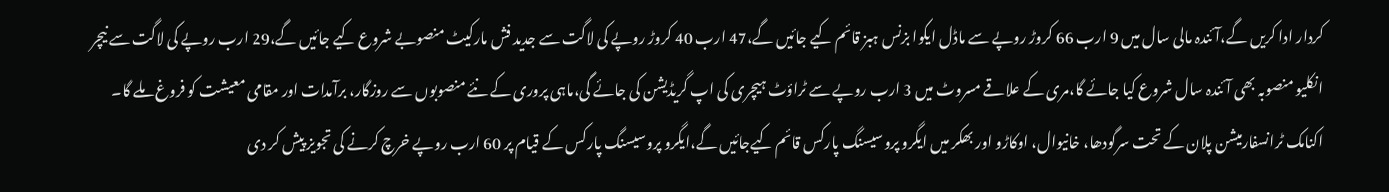کردار ادا کریں گے،آئندہ مالی سال میں 9 ارب 66 کروڑ روپے سے ماڈل ایکوا بزنس ہبز قائم کیے جائیں گے،47 ارب 40 کروڑ روپے کی لاگت سے جدید فش مارکیٹ منصوبے شروع کیے جائیں گے،29 ارب روپے کی لاگت سے نیچر انکلیو منصوبہ بھی آئندہ سال شروع کیا جائے گا،مری کے علاقے مسروٹ میں 3 ارب روپے سے ٹراؤٹ ہیچری کی اپ گریڈیشن کی جائے گی،ماہی پروری کے نئے منصوبوں سے روزگار، برآمدات اور مقامی معیشت کو فروغ ملے گا۔
اکنامک ٹرانسفارمیشن پلان کے تحت سرگودھا، خانیوال، اوکاڑو اور بھکر میں ایگرو پروسیسنگ پارکس قائم کیےجائیں گے،ایگرو پروسیسنگ پارکس کے قیام پر 60 ارب روپے خرچ کرنے کی تجویز پیش کر دی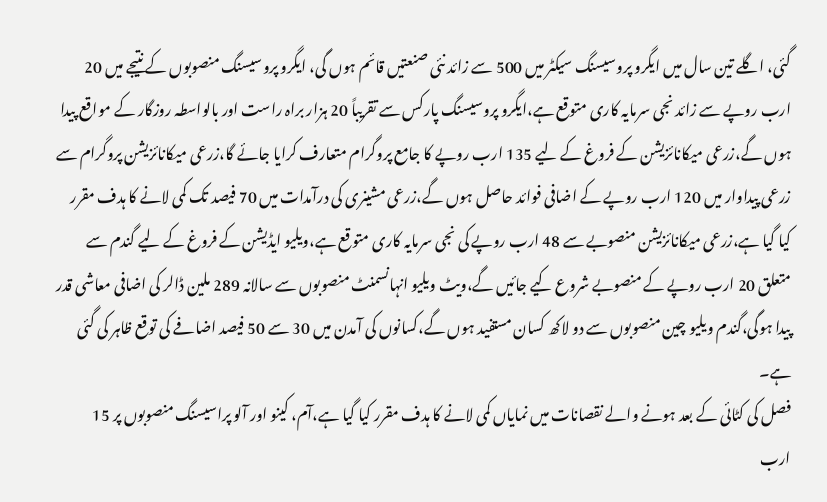گئی، اگلے تین سال میں ایگرو پروسیسنگ سیکٹر میں 500 سے زائد نئی صنعتیں قائم ہوں گی، ایگرو پروسیسنگ منصوبوں کے نتیجے میں 20 ارب روپے سے زائد نجی سرمایہ کاری متوقع ہے،ایگرو پروسیسنگ پارکس سے تقریباً 20 ہزار براہ راست اور بالواسطہ روزگار کے مواقع پیدا ہوں گے،زرعی میکانائزیشن کے فروغ کے لیے 135 ارب روپے کا جامع پروگرام متعارف کرایا جائے گا،زرعی میکانائزیشن پروگرام سے زرعی پیداوار میں 120 ارب روپے کے اضافی فوائد حاصل ہوں گے،زرعی مشینری کی درآمدات میں 70 فیصد تک کمی لانے کا ہدف مقرر کیا گیا ہے،زرعی میکانائزیشن منصوبے سے 48 ارب روپے کی نجی سرمایہ کاری متوقع ہے،ویلیو ایڈیشن کے فروغ کے لیے گندم سے متعلق 20 ارب روپے کے منصوبے شروع کیے جائیں گے،ویٹ ویلیو انہانسمنٹ منصوبوں سے سالانہ 289 ملین ڈالر کی اضافی معاشی قدر پیدا ہوگی،گندم ویلیو چین منصوبوں سے دو لاکھ کسان مستفید ہوں گے،کسانوں کی آمدن میں 30 سے 50 فیصد اضافے کی توقع ظاہر کی گئی ہے۔
فصل کی کٹائی کے بعد ہونے والے نقصانات میں نمایاں کمی لانے کا ہدف مقرر کیا گیا ہے،آم، کینو اور آلو پراسیسنگ منصوبوں پر 15 ارب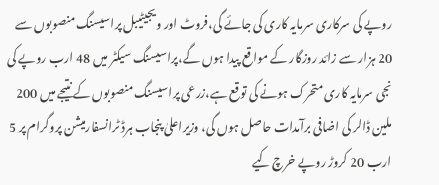روپے کی سرکاری سرمایہ کاری کی جائے گی،فروٹ اور ویجیٹیبل پراسیسنگ منصوبوں سے 20 ہزار سے زائد روزگار کے مواقع پیدا ہوں گے،پراسیسنگ سیکٹر میں 48 ارب روپے کی نجی سرمایہ کاری متحرک ہونے کی توقع ہے،زرعی پراسیسنگ منصوبوں کے نتیجے میں 200 ملین ڈالر کی اضافی برآمدات حاصل ہوں گی، وزیراعلیٰ پنجاب ہرڈ ٹرانسفارمیشن پروگرام پر 5 ارب 20 کروڑ روپے خرچ کیے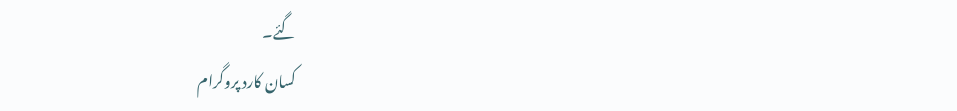گئے۔
کسان کارد پروگرام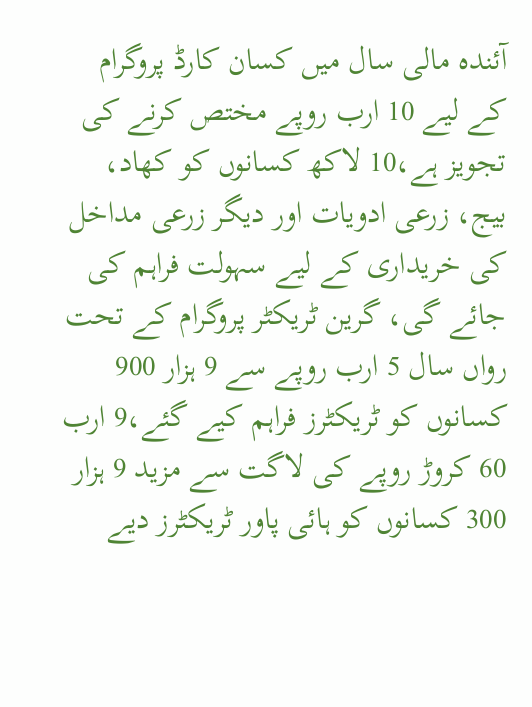آئندہ مالی سال میں کسان کارڈ پروگرام کے لیے 10 ارب روپے مختص کرنے کی تجویز ہے،10 لاکھ کسانوں کو کھاد، بیج، زرعی ادویات اور دیگر زرعی مداخل کی خریداری کے لیے سہولت فراہم کی جائے گی، گرین ٹریکٹر پروگرام کے تحت رواں سال 5 ارب روپے سے 9 ہزار 900 کسانوں کو ٹریکٹرز فراہم کیے گئے،9 ارب 60 کروڑ روپے کی لاگت سے مزید 9 ہزار 300 کسانوں کو ہائی پاور ٹریکٹرز دیے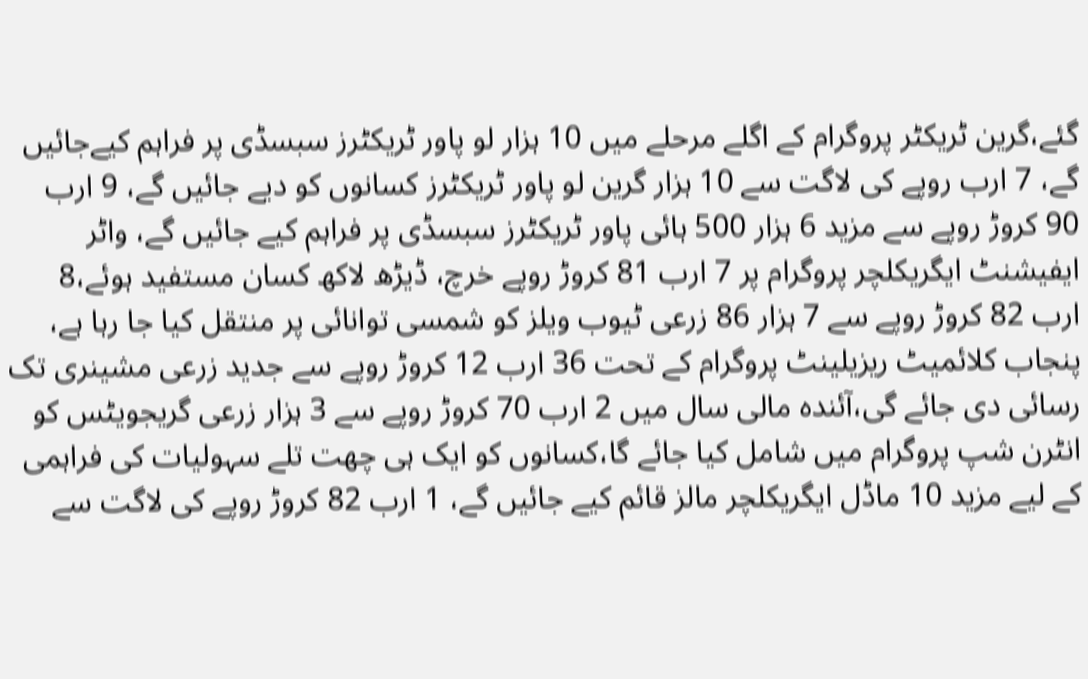گئے،گرین ٹریکٹر پروگرام کے اگلے مرحلے میں 10 ہزار لو پاور ٹریکٹرز سبسڈی پر فراہم کیےجائیں گے، 7 ارب روپے کی لاگت سے 10 ہزار گرین لو پاور ٹریکٹرز کسانوں کو دیے جائیں گے، 9 ارب 90 کروڑ روپے سے مزید 6 ہزار 500 ہائی پاور ٹریکٹرز سبسڈی پر فراہم کیے جائیں گے، واٹر ایفیشنٹ ایگریکلچر پروگرام پر 7 ارب 81 کروڑ روپے خرچ، ڈیڑھ لاکھ کسان مستفید ہوئے،8 ارب 82 کروڑ روپے سے 7 ہزار 86 زرعی ٹیوب ویلز کو شمسی توانائی پر منتقل کیا جا رہا ہے،
پنجاب کلائمیٹ ریزیلینٹ پروگرام کے تحت 36 ارب 12 کروڑ روپے سے جدید زرعی مشینری تک رسائی دی جائے گی،آئندہ مالی سال میں 2 ارب 70 کروڑ روپے سے 3 ہزار زرعی گریجویٹس کو انٹرن شپ پروگرام میں شامل کیا جائے گا،کسانوں کو ایک ہی چھت تلے سہولیات کی فراہمی کے لیے مزید 10 ماڈل ایگریکلچر مالز قائم کیے جائیں گے، 1 ارب 82 کروڑ روپے کی لاگت سے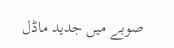صوبے میں جدید ماڈل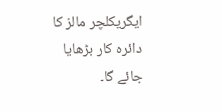ایگریکلچر مالز کا دائرہ کار بڑھایا جائے گا۔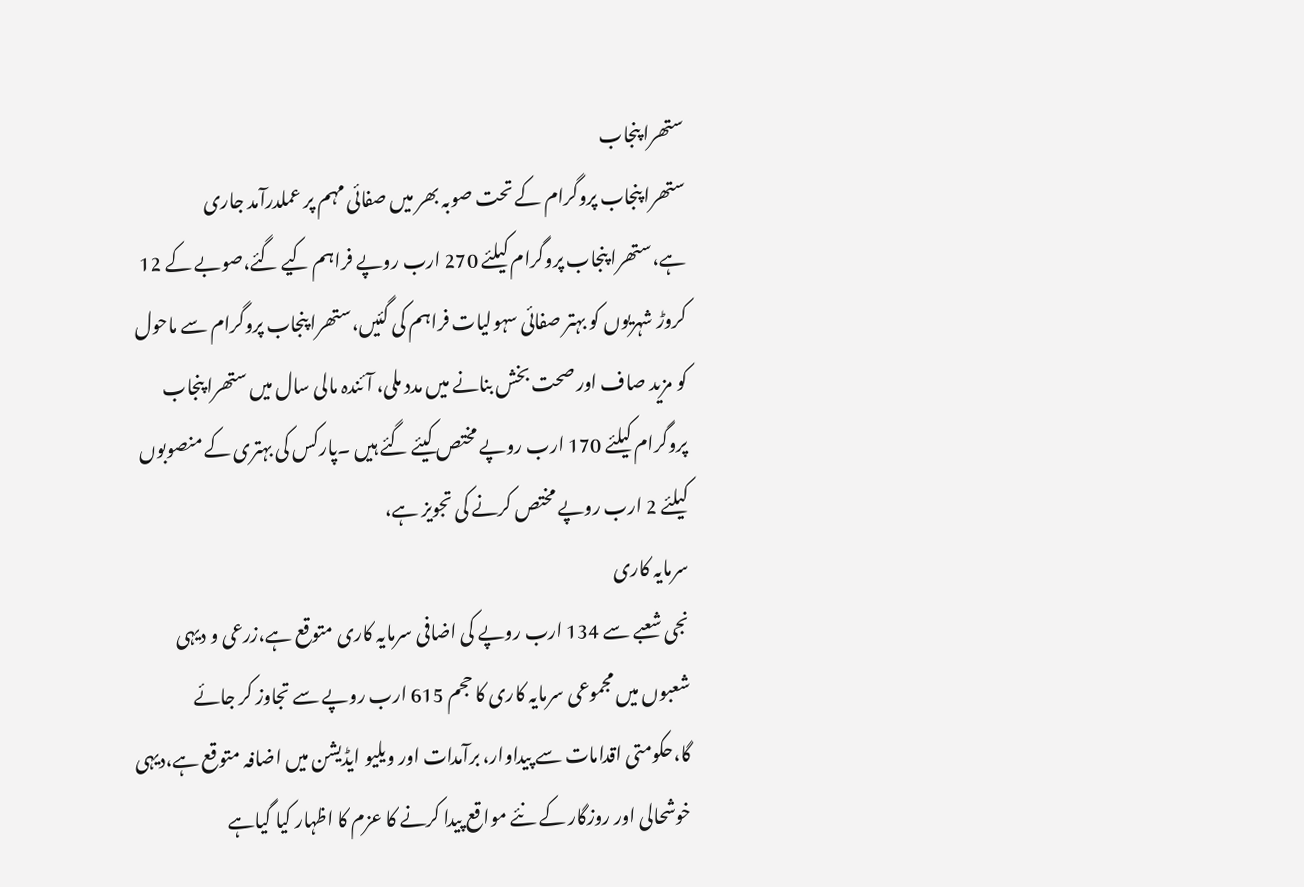ستھرا پنجاب
ستھرا پنجاب پروگرام کے تحت صوبہ بھر میں صفائی مہم پر عملدرآمد جاری ہے،ستھرا پنجاب پروگرام کیلئے 270 ارب روپے فراہم کیے گئے،صوبے کے 12 کروڑ شہریوں کو بہتر صفائی سہولیات فراہم کی گئیں،ستھرا پنجاب پروگرام سے ماحول کو مزید صاف اور صحت بخش بنانے میں مدد ملی، آئندہ مالی سال میں ستھرا پنجاب پروگرام کیلئے 170 ارب روپے مختص کیئے گئے ہیں ۔پارکس کی بہتری کے منصوبوں کیلئے 2 ارب روپے مختص کرنے کی تجویز ہے،
سرمایہ کاری
نجی شعبے سے 134 ارب روپے کی اضافی سرمایہ کاری متوقع ہے،زرعی و دیہی شعبوں میں مجموعی سرمایہ کاری کا حجم 615 ارب روپے سے تجاوز کر جائے گا،حکومتی اقدامات سے پیداوار، برآمدات اور ویلیو ایڈیشن میں اضافہ متوقع ہے،دیہی خوشحالی اور روزگار کے نئے مواقع پیدا کرنے کا عزم کا اظہار کیا گیاہے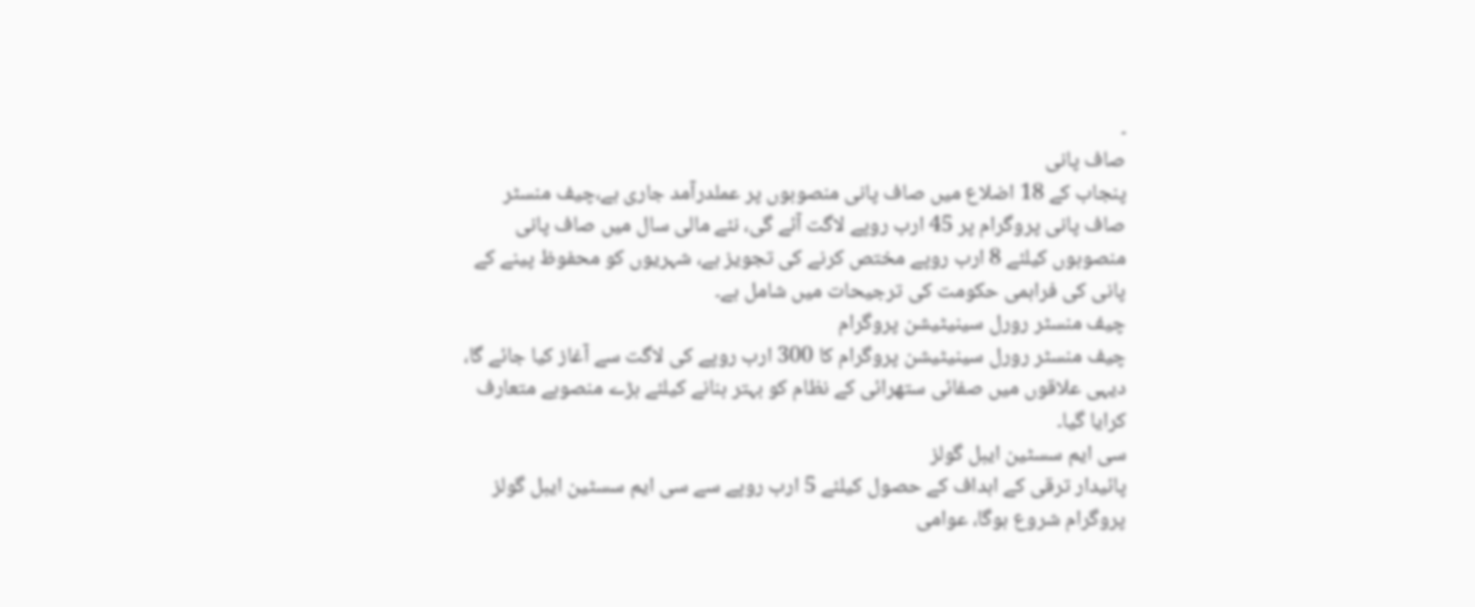۔
صاف پانی
پنجاب کے 18 اضلاع میں صاف پانی منصوبوں پر عملدرآمد جاری ہے،چیف منسٹر صاف پانی پروگرام پر 45 ارب روپے لاگت آئے گی، نئے مالی سال میں صاف پانی منصوبوں کیلئے 8 ارب روپے مختص کرنے کی تجویز ہے، شہریوں کو محفوظ پینے کے پانی کی فراہمی حکومت کی ترجیحات میں شامل ہے۔
چیف منسٹر رورل سینیٹیشن پروگرام
چیف منسٹر رورل سینیٹیشن پروگرام کا 300 ارب روپے کی لاگت سے آغاز کیا جائے گا، دیہی علاقوں میں صفائی ستھرائی کے نظام کو بہتر بنانے کیلئے بڑے منصوبے متعارف کرایا گیا۔
سی ایم سسٹین ایبل گولز
پائیدار ترقی کے اہداف کے حصول کیلئے 5 ارب روپے سے سی ایم سسٹین ایبل گولز پروگرام شروع ہوگا، عوامی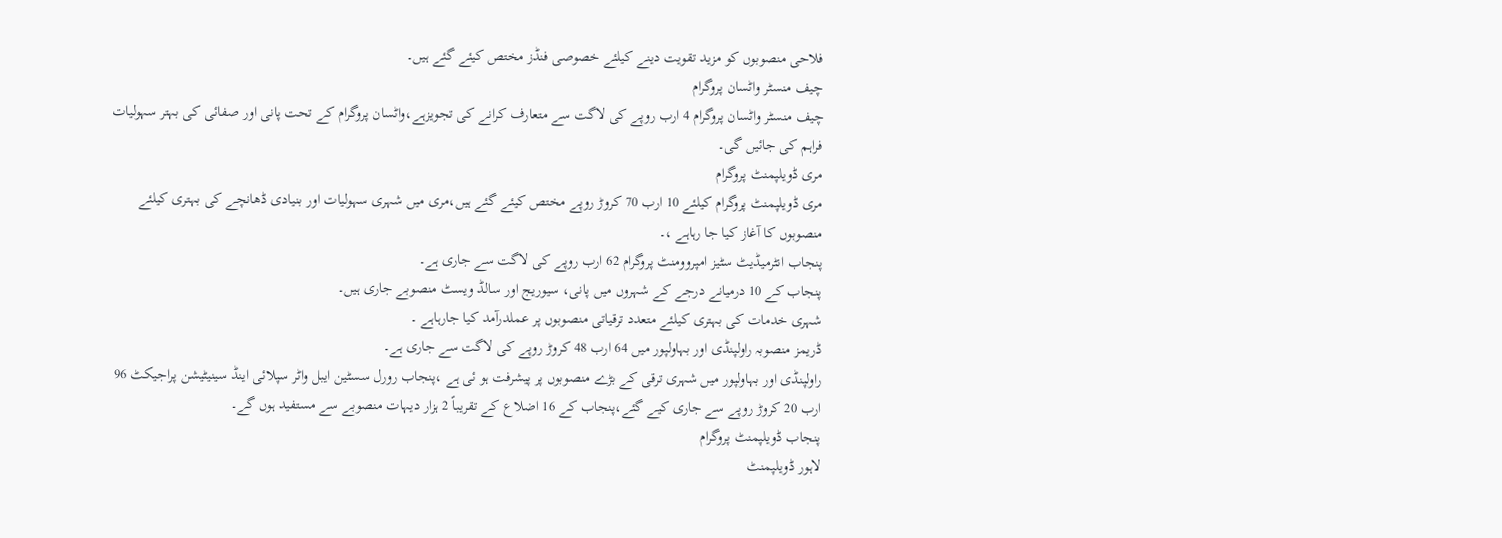فلاحی منصوبوں کو مزید تقویت دینے کیلئے خصوصی فنڈز مختص کیئے گئے ہیں۔
چیف منسٹر واٹسان پروگرام
چیف منسٹر واٹسان پروگرام 4 ارب روپے کی لاگت سے متعارف کرانے کی تجویزہے،واٹسان پروگرام کے تحت پانی اور صفائی کی بہتر سہولیات فراہم کی جائیں گی۔
مری ڈویلپمنٹ پروگرام
مری ڈویلپمنٹ پروگرام کیلئے 10 ارب 70 کروڑ روپے مختص کیئے گئے ہیں،مری میں شہری سہولیات اور بنیادی ڈھانچے کی بہتری کیلئے منصوبوں کا آغاز کیا جا رہاہے ،۔
پنجاب انٹرمیڈیٹ سٹیز امپروومنٹ پروگرام 62 ارب روپے کی لاگت سے جاری ہے۔
پنجاب کے 10 درمیانے درجے کے شہروں میں پانی، سیوریج اور سالڈ ویسٹ منصوبے جاری ہیں۔
شہری خدمات کی بہتری کیلئے متعدد ترقیاتی منصوبوں پر عملدرآمد کیا جارہاہے ۔
ڈریمز منصوبہ راولپنڈی اور بہاولپور میں 64 ارب 48 کروڑ روپے کی لاگت سے جاری ہے۔
راولپنڈی اور بہاولپور میں شہری ترقی کے بڑے منصوبوں پر پیشرفت ہو ئی ہے ،پنجاب رورل سسٹین ایبل واٹر سپلائی اینڈ سینیٹیشن پراجیکٹ 96 ارب 20 کروڑ روپے سے جاری کیے گئے،پنجاب کے 16 اضلاع کے تقریباً 2 ہزار دیہات منصوبے سے مستفید ہوں گے۔
پنجاب ڈویلپمنٹ پروگرام
لاہور ڈویلپمنٹ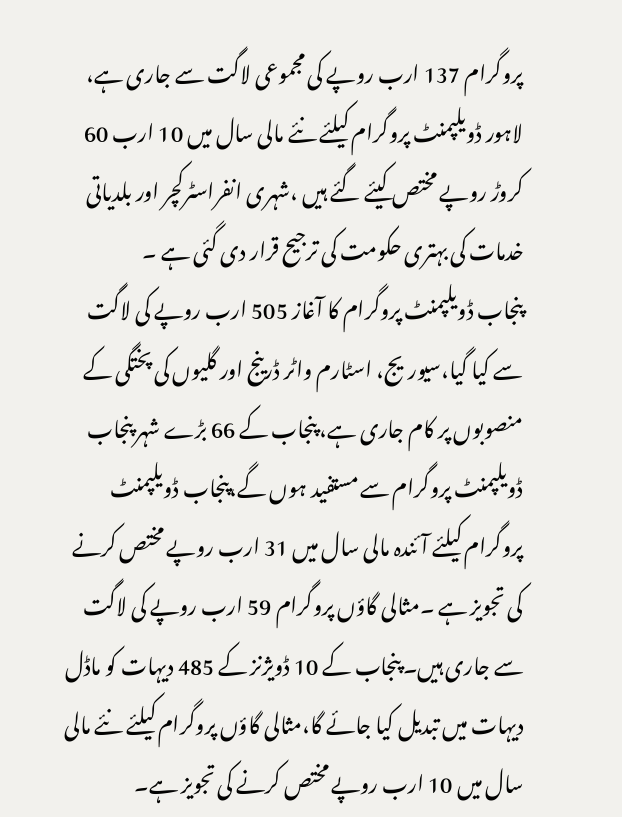پروگرام 137 ارب روپے کی مجموعی لاگت سے جاری ہے، لاہور ڈویلپمنٹ پروگرام کیلئے نئے مالی سال میں 10 ارب 60 کروڑ روپے مختص کیئے گئے ہیں ،شہری انفراسٹرکچر اور بلدیاتی خدمات کی بہتری حکومت کی ترجیح قرار دی گئی ہے ۔
پنجاب ڈویلپمنٹ پروگرام کا آغاز 505 ارب روپے کی لاگت سے کیا گیا،سیوریج، اسٹارم واٹر ڈرینج اور گلیوں کی پختگی کے منصوبوں پر کام جاری ہے، پنجاب کے 66 بڑے شہر پنجاب ڈویلپمنٹ پروگرام سے مستفید ہوں گے،پنجاب ڈویلپمنٹ پروگرام کیلئے آئندہ مالی سال میں 31 ارب روپے مختص کرنے کی تجویز ہے ۔مثالی گاؤں پروگرام 59 ارب روپے کی لاگت سے جاری ہیں۔ پنجاب کے 10 ڈویژنز کے 485 دیہات کو ماڈل دیہات میں تبدیل کیا جائے گا،مثالی گاؤں پروگرام کیلئے نئے مالی سال میں 10 ارب روپے مختص کرنے کی تجویز ہے۔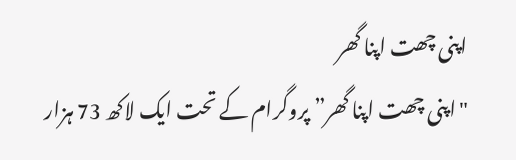اپنی چھت اپنا گھر
"اپنی چھت اپنا گھر” پروگرام کے تحت ایک لاکھ 73 ہزار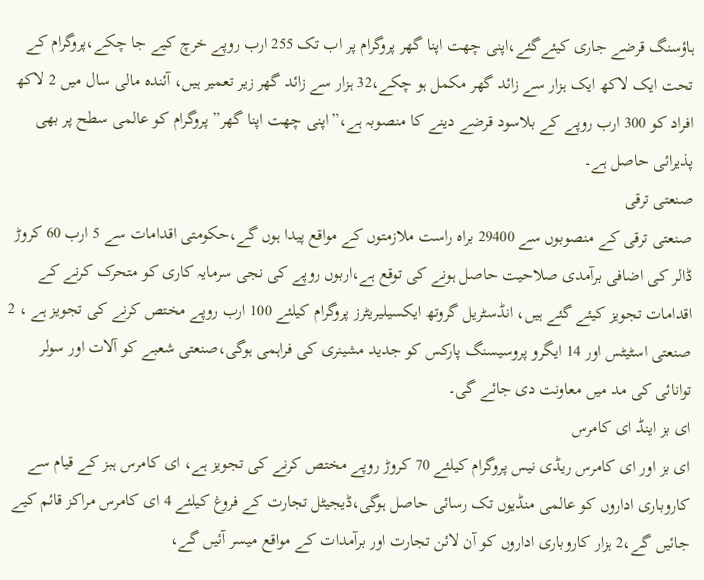ہاؤسنگ قرضے جاری کیئےگئے،اپنی چھت اپنا گھر پروگرام پر اب تک 255 ارب روپے خرچ کیے جا چکے،پروگرام کے تحت ایک لاکھ ایک ہزار سے زائد گھر مکمل ہو چکے،32 ہزار سے زائد گھر زیر تعمیر ہیں، آئندہ مالی سال میں 2 لاکھ افراد کو 300 ارب روپے کے بلاسود قرضے دینے کا منصوبہ ہے،”اپنی چھت اپنا گھر” پروگرام کو عالمی سطح پر بھی پذیرائی حاصل ہے۔
صنعتی ترقی
صنعتی ترقی کے منصوبوں سے 29400 براہ راست ملازمتوں کے مواقع پیدا ہوں گے،حکومتی اقدامات سے 5 ارب 60 کروڑ ڈالر کی اضافی برآمدی صلاحیت حاصل ہونے کی توقع ہے،اربوں روپے کی نجی سرمایہ کاری کو متحرک کرنے کے اقدامات تجویز کیئے گئے ہیں، انڈسٹریل گروتھ ایکسیلیریٹرز پروگرام کیلئے 100 ارب روپے مختص کرنے کی تجویز ہے ، 2 صنعتی اسٹیٹس اور 14 ایگرو پروسیسنگ پارکس کو جدید مشینری کی فراہمی ہوگی،صنعتی شعبے کو آلات اور سولر توانائی کی مد میں معاونت دی جائے گی۔
ای بز اینڈ ای کامرس
ای بز اور ای کامرس ریڈی نیس پروگرام کیلئے 70 کروڑ روپے مختص کرنے کی تجویز ہے، ای کامرس ہبز کے قیام سے کاروباری اداروں کو عالمی منڈیوں تک رسائی حاصل ہوگی،ڈیجیٹل تجارت کے فروغ کیلئے 4 ای کامرس مراکز قائم کیے جائیں گے،2 ہزار کاروباری اداروں کو آن لائن تجارت اور برآمدات کے مواقع میسر آئیں گے،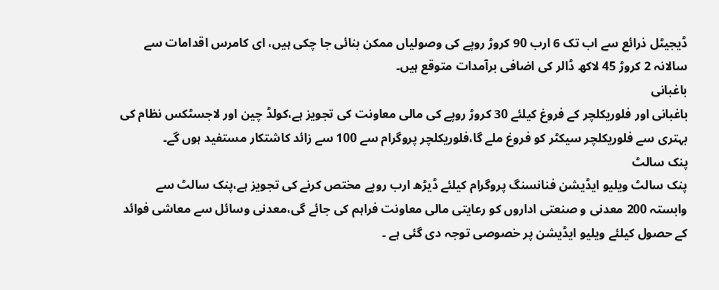ڈیجیٹل ذرائع سے اب تک 6 ارب 90 کروڑ روپے کی وصولیاں ممکن بنائی جا چکی ہیں، ای کامرس اقدامات سے سالانہ 2 کروڑ 45 لاکھ ڈالر کی اضافی برآمدات متوقع ہیں۔
باغبانی
باغبانی اور فلوریکلچر کے فروغ کیلئے 30 کروڑ روپے کی مالی معاونت کی تجویز ہے،کولڈ چین اور لاجسٹکس نظام کی بہتری سے فلوریکلچر سیکٹر کو فروغ ملے گا،فلوریکلچر پروگرام سے 100 سے زائد کاشتکار مستفید ہوں گے۔
پنک سالٹ
پنک سالٹ ویلیو ایڈیشن فنانسنگ پروگرام کیلئے ڈیڑھ ارب روپے مختص کرنے کی تجویز ہے،پنک سالٹ سے وابستہ 200 معدنی و صنعتی اداروں کو رعایتی مالی معاونت فراہم کی جائے گی،معدنی وسائل سے معاشی فوائد کے حصول کیلئے ویلیو ایڈیشن پر خصوصی توجہ دی گئی ہے ۔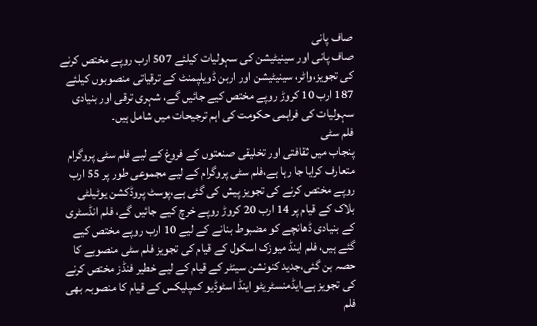صاف پانی
صاف پانی اور سینیٹیشن کی سہولیات کیلئے 507 ارب روپے مختص کرنے کی تجویز،واٹر، سینیٹیشن اور اربن ڈویلپمنٹ کے ترقیاتی منصوبوں کیلئے 187 ارب 10 کروڑ روپے مختص کیے جائیں گے، شہری ترقی اور بنیادی سہولیات کی فراہمی حکومت کی اہم ترجیحات میں شامل ہیں۔
فلم سٹی
پنجاب میں ثقافتی اور تخلیقی صنعتوں کے فروغ کے لیے فلم سٹی پروگرام متعارف کرایا جا رہا ہے،فلم سٹی پروگرام کے لیے مجموعی طور پر 55 ارب روپے مختص کرنے کی تجویز پیش کی گئی ہے،پوسٹ پروڈکشن یوٹیلٹی بلاک کے قیام پر 14 ارب 20 کروڑ روپے خرچ کیے جائیں گے، فلم انڈسٹری کے بنیادی ڈھانچے کو مضبوط بنانے کے لیے 10 ارب روپے مختص کیے گئے ہیں، فلم اینڈ میوزک اسکول کے قیام کی تجویز فلم سٹی منصوبے کا حصہ بن گئی،جدید کنونشن سینٹر کے قیام کے لیے خطیر فنڈز مختص کرنے کی تجویز ہے،ایڈمنسٹریٹو اینڈ اسٹوڈیو کمپلیکس کے قیام کا منصوبہ بھی فلم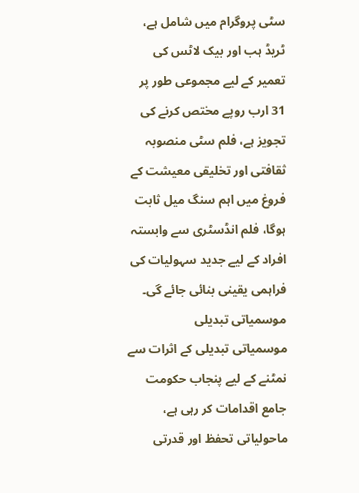سٹی پروگرام میں شامل ہے، ٹریڈ ہب اور بیک لاٹس کی تعمیر کے لیے مجموعی طور پر 31 ارب روپے مختص کرنے کی تجویز ہے، فلم سٹی منصوبہ ثقافتی اور تخلیقی معیشت کے فروغ میں اہم سنگ میل ثابت ہوگا، فلم انڈسٹری سے وابستہ افراد کے لیے جدید سہولیات کی فراہمی یقینی بنائی جائے گی۔
موسمیاتی تبدیلی
موسمیاتی تبدیلی کے اثرات سے نمٹنے کے لیے پنجاب حکومت جامع اقدامات کر رہی ہے، ماحولیاتی تحفظ اور قدرتی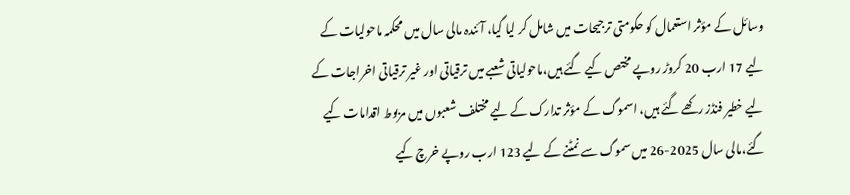وسائل کے مؤثر استعمال کو حکومتی ترجیحات میں شامل کر لیا گیا، آئندہ مالی سال میں محکمہ ماحولیات کے لیے 17 ارب 20 کروڑ روپے مختص کیے گئے ہیں،ماحولیاتی شعبے میں ترقیاتی اور غیر ترقیاتی اخراجات کے لیے خطیر فنڈز رکھے گئے ہیں، اسموگ کے مؤثر تدارک کے لیے مختلف شعبوں میں مربوط اقدامات کیے گئے،مالی سال 2025-26 میں سموگ سے نمٹنے کے لیے 123 ارب روپے خرچ کیے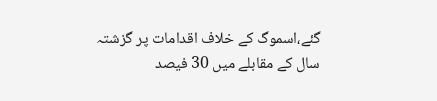گئے،اسموگ کے خلاف اقدامات پر گزشتہ سال کے مقابلے میں 30 فیصد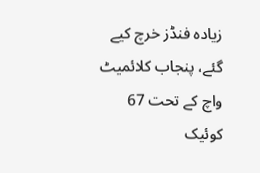زیادہ فنڈز خرچ کیے گئے، پنجاب کلائمیٹ واچ کے تحت 67 کوئیک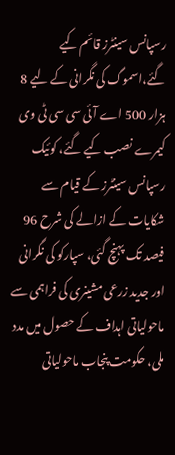رسپانس سینٹرز قائم کیے گئے،اسموگ کی نگرانی کے لیے 8 ہزار 500 اے آئی سی سی ٹی وی کیمرے نصب کیے گئے، کوئیک رسپانس سینٹرز کے قیام سے شکایات کے ازالے کی شرح 96 فیصد تک پہنچ گئی، سپارکو کی نگرانی اور جدید زرعی مشینری کی فراہمی سے ماحولیاتی اہداف کے حصول میں مدد ملی، حکومت پنجاب ماحولیاتی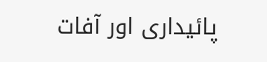پائیداری اور آفات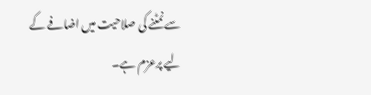سے نمٹنے کی صلاحیت میں اضافے کے لیے پرعزم ہے۔